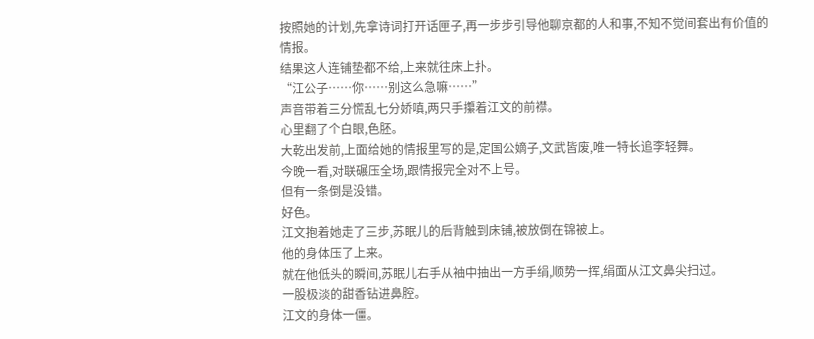按照她的计划,先拿诗词打开话匣子,再一步步引导他聊京都的人和事,不知不觉间套出有价值的情报。
结果这人连铺垫都不给,上来就往床上扑。
“江公子……你……别这么急嘛……”
声音带着三分慌乱七分娇嗔,两只手攥着江文的前襟。
心里翻了个白眼,色胚。
大乾出发前,上面给她的情报里写的是,定国公嫡子,文武皆废,唯一特长追李轻舞。
今晚一看,对联碾压全场,跟情报完全对不上号。
但有一条倒是没错。
好色。
江文抱着她走了三步,苏眠儿的后背触到床铺,被放倒在锦被上。
他的身体压了上来。
就在他低头的瞬间,苏眠儿右手从袖中抽出一方手绢,顺势一挥,绢面从江文鼻尖扫过。
一股极淡的甜香钻进鼻腔。
江文的身体一僵。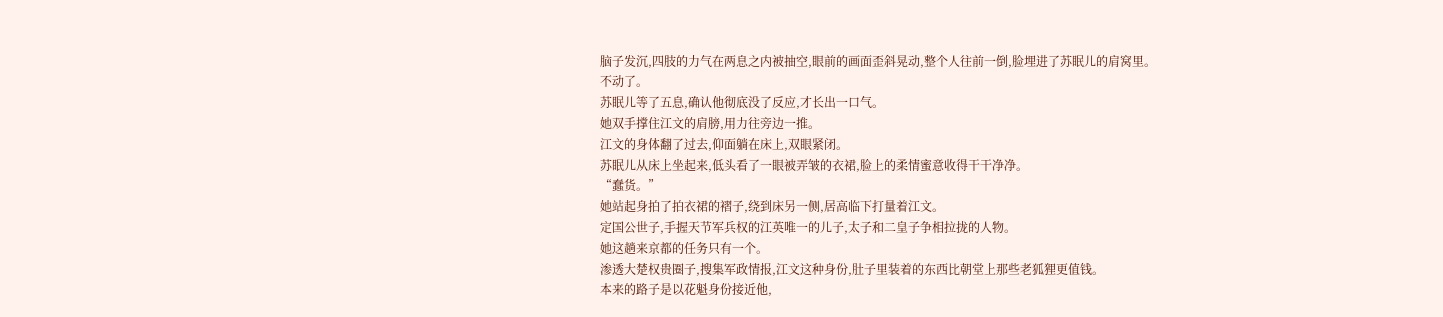脑子发沉,四肢的力气在两息之内被抽空,眼前的画面歪斜晃动,整个人往前一倒,脸埋进了苏眠儿的肩窝里。
不动了。
苏眠儿等了五息,确认他彻底没了反应,才长出一口气。
她双手撑住江文的肩膀,用力往旁边一推。
江文的身体翻了过去,仰面躺在床上,双眼紧闭。
苏眠儿从床上坐起来,低头看了一眼被弄皱的衣裙,脸上的柔情蜜意收得干干净净。
“蠢货。”
她站起身拍了拍衣裙的褶子,绕到床另一侧,居高临下打量着江文。
定国公世子,手握天节军兵权的江英唯一的儿子,太子和二皇子争相拉拢的人物。
她这趟来京都的任务只有一个。
渗透大楚权贵圈子,搜集军政情报,江文这种身份,肚子里装着的东西比朝堂上那些老狐狸更值钱。
本来的路子是以花魁身份接近他,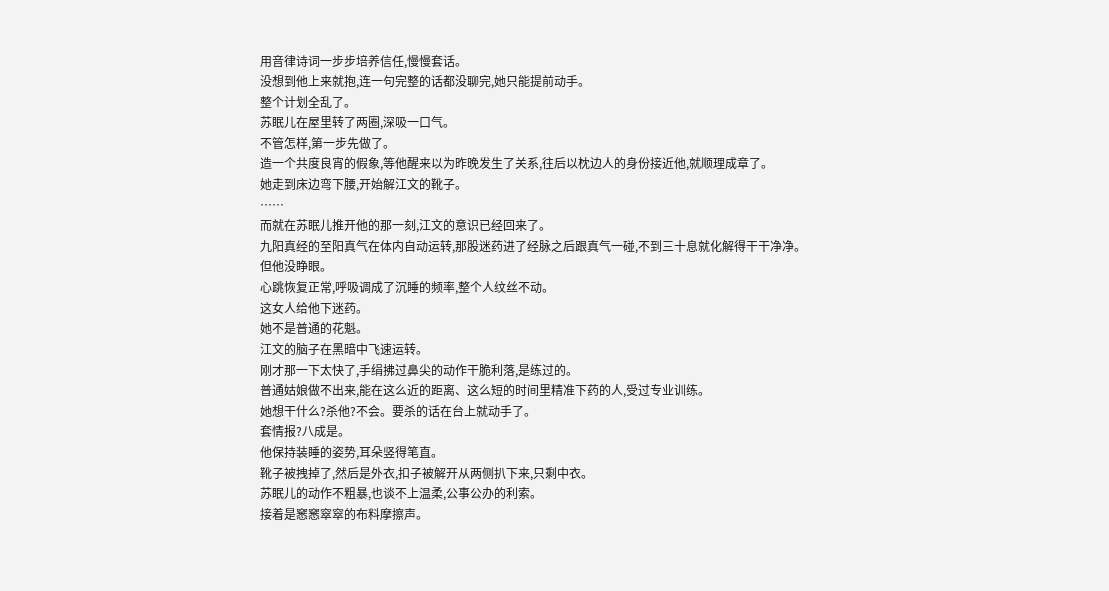用音律诗词一步步培养信任,慢慢套话。
没想到他上来就抱,连一句完整的话都没聊完,她只能提前动手。
整个计划全乱了。
苏眠儿在屋里转了两圈,深吸一口气。
不管怎样,第一步先做了。
造一个共度良宵的假象,等他醒来以为昨晚发生了关系,往后以枕边人的身份接近他,就顺理成章了。
她走到床边弯下腰,开始解江文的靴子。
……
而就在苏眠儿推开他的那一刻,江文的意识已经回来了。
九阳真经的至阳真气在体内自动运转,那股迷药进了经脉之后跟真气一碰,不到三十息就化解得干干净净。
但他没睁眼。
心跳恢复正常,呼吸调成了沉睡的频率,整个人纹丝不动。
这女人给他下迷药。
她不是普通的花魁。
江文的脑子在黑暗中飞速运转。
刚才那一下太快了,手绢拂过鼻尖的动作干脆利落,是练过的。
普通姑娘做不出来,能在这么近的距离、这么短的时间里精准下药的人,受过专业训练。
她想干什么?杀他?不会。要杀的话在台上就动手了。
套情报?八成是。
他保持装睡的姿势,耳朵竖得笔直。
靴子被拽掉了,然后是外衣,扣子被解开从两侧扒下来,只剩中衣。
苏眠儿的动作不粗暴,也谈不上温柔,公事公办的利索。
接着是窸窸窣窣的布料摩擦声。